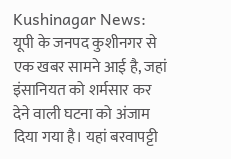Kushinagar News: यूपी के जनपद कुशीनगर से एक खबर सामने आई है, जहां इंसानियत को शर्मसार कर देने वाली घटना को अंजाम दिया गया है। यहां बरवापट्टी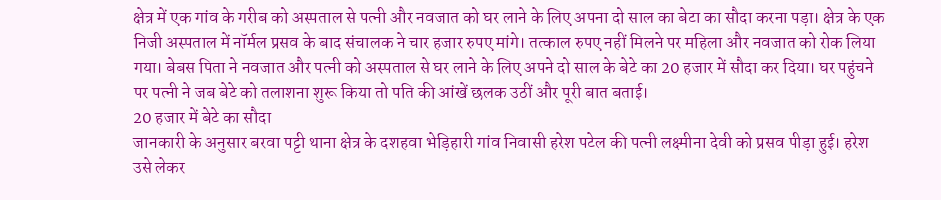क्षेत्र में एक गांव के गरीब को अस्पताल से पत्नी और नवजात को घर लाने के लिए अपना दो साल का बेटा का सौदा करना पड़ा। क्षेत्र के एक निजी अस्पताल में नॉर्मल प्रसव के बाद संचालक ने चार हजार रुपए मांगे। तत्काल रुपए नहीं मिलने पर महिला और नवजात को रोक लिया गया। बेबस पिता ने नवजात और पत्नी को अस्पताल से घर लाने के लिए अपने दो साल के बेटे का 20 हजार में सौदा कर दिया। घर पहुंचने पर पत्नी ने जब बेटे को तलाशना शुरू किया तो पति की आंखें छलक उठीं और पूरी बात बताई।
20 हजार में बेटे का सौदा
जानकारी के अनुसार बरवा पट्टी थाना क्षेत्र के दशहवा भेड़िहारी गांव निवासी हरेश पटेल की पत्नी लक्ष्मीना देवी को प्रसव पीड़ा हुई। हरेश उसे लेकर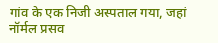गांव के एक निजी अस्पताल गया, जहां नॉर्मल प्रसव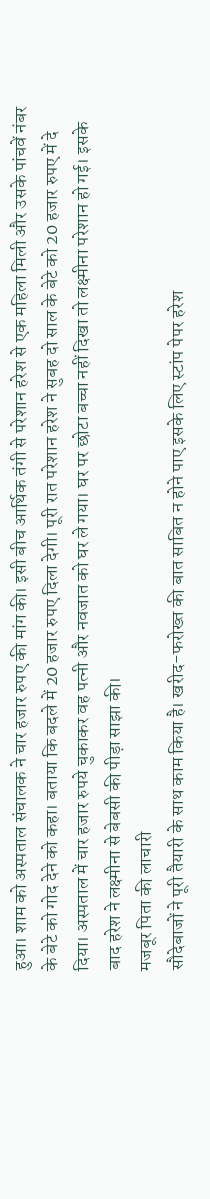हुआ। शाम को अस्पताल संचालक ने चार हजार रुपए की मांग की। इसी बीच आर्थिक तंगी से परेशान हरेश से एक महिला मिली और उसके पांचवें नंबर के बेटे को गोद देने को कहा। बताया कि बदले में 20 हजार रुपए दिला देगी। पूरी रात परेशान हरेश ने सुबह दो साल के बेटे को 20 हजार रुपए में दे दिया। अस्पताल में चार हजार रुपये चुकाकर वह पत्नी और नवजात को घर ले गया। घर पर छोटा बच्चा नहीं दिखा तो लक्ष्मीना परेशान हो गई। इसके बाद हरेश ने लक्ष्मीना से बेबसी की पीड़ा साझा की।
मजबूर पिता की लाचारी
सौदेबाजों ने पूरी तैयारी के साथ काम किया है। खरीद-फरोख्त की बात साबित न होने पाए इसके लिए स्टांप पेपर हरेश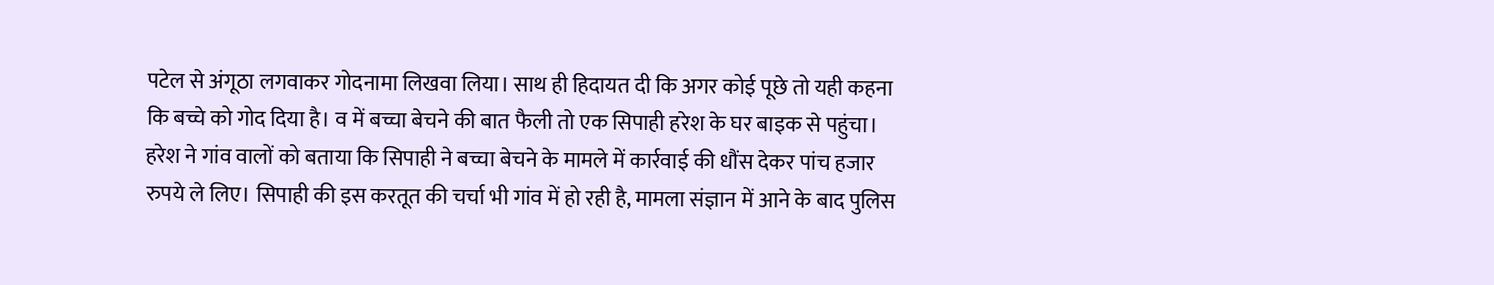पटेल से अंगूठा लगवाकर गोदनामा लिखवा लिया। साथ ही हिदायत दी कि अगर कोई पूछे तो यही कहना कि बच्चे को गोद दिया है। व में बच्चा बेचने की बात फैली तो एक सिपाही हरेश के घर बाइक से पहुंचा। हरेश ने गांव वालों को बताया कि सिपाही ने बच्चा बेचने के मामले में कार्रवाई की धौंस देकर पांच हजार रुपये ले लिए। सिपाही की इस करतूत की चर्चा भी गांव में हो रही है, मामला संज्ञान में आने के बाद पुलिस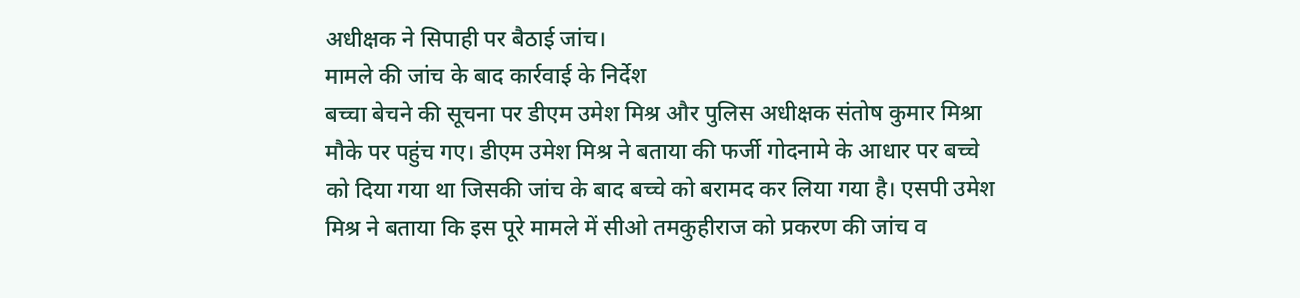अधीक्षक ने सिपाही पर बैठाई जांच।
मामले की जांच के बाद कार्रवाई के निर्देश
बच्चा बेचने की सूचना पर डीएम उमेश मिश्र और पुलिस अधीक्षक संतोष कुमार मिश्रा मौके पर पहुंच गए। डीएम उमेश मिश्र ने बताया की फर्जी गोदनामे के आधार पर बच्चे को दिया गया था जिसकी जांच के बाद बच्चे को बरामद कर लिया गया है। एसपी उमेश मिश्र ने बताया कि इस पूरे मामले में सीओ तमकुहीराज को प्रकरण की जांच व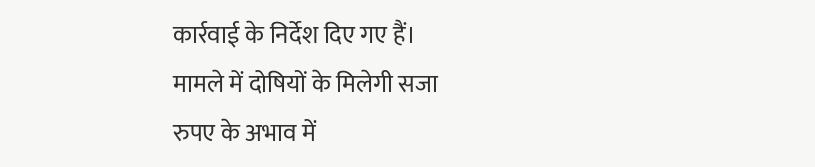कार्रवाई के निर्देश दिए गए हैं।
मामले में दोषियों के मिलेगी सजा
रुपए के अभाव में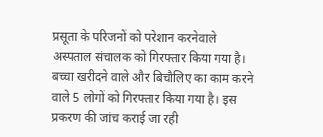प्रसूता के परिजनों को परेशान करनेवाले अस्पताल संचालक को गिरफ्तार किया गया है। बच्चा खरीदने वाले और बिचौलिए का काम करने वाले 5 लोगों को गिरफ्तार किया गया है। इस प्रकरण की जांच कराई जा रही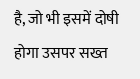है, जो भी इसमें दोषी होगा उसपर सख्त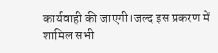कार्यवाही की जाएगी।जल्द इस प्रकरण में शामिल सभी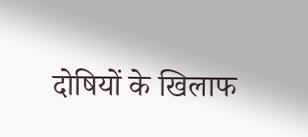दोषियों के खिलाफ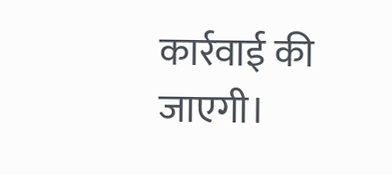कार्रवाई की जाएगी।